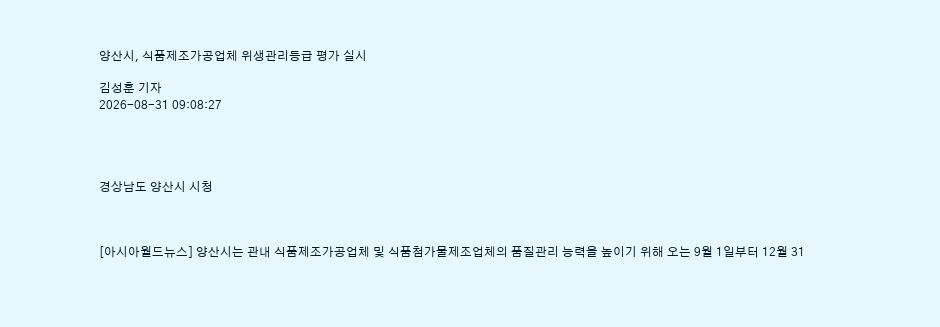양산시, 식품제조가공업체 위생관리등급 평가 실시

김성훈 기자
2026-08-31 09:08:27




경상남도 양산시 시청



[아시아월드뉴스] 양산시는 관내 식품제조가공업체 및 식품첨가물제조업체의 품질관리 능력을 높이기 위해 오는 9월 1일부터 12월 31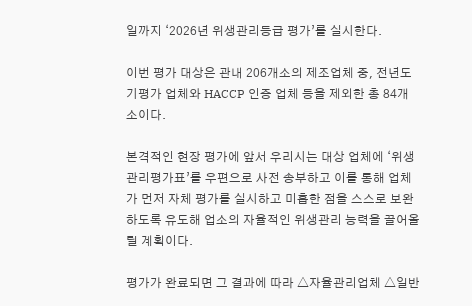일까지 ‘2026년 위생관리등급 평가’를 실시한다.

이번 평가 대상은 관내 206개소의 제조업체 중, 전년도 기평가 업체와 HACCP 인증 업체 등을 제외한 총 84개소이다.

본격적인 현장 평가에 앞서 우리시는 대상 업체에 ‘위생관리평가표’를 우편으로 사전 송부하고 이를 통해 업체가 먼저 자체 평가를 실시하고 미흡한 점을 스스로 보완하도록 유도해 업소의 자율적인 위생관리 능력을 끌어올릴 계획이다.

평가가 완료되면 그 결과에 따라 △자율관리업체 △일반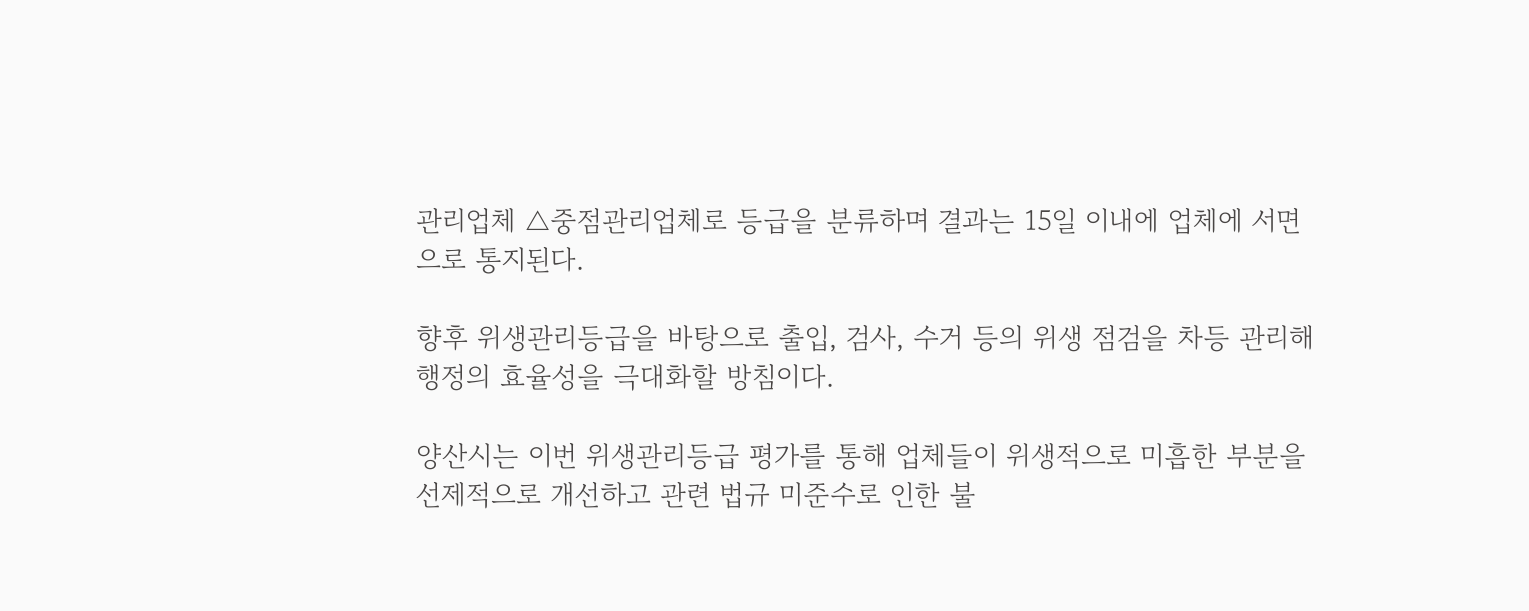관리업체 △중점관리업체로 등급을 분류하며 결과는 15일 이내에 업체에 서면으로 통지된다.

향후 위생관리등급을 바탕으로 출입, 검사, 수거 등의 위생 점검을 차등 관리해 행정의 효율성을 극대화할 방침이다.

양산시는 이번 위생관리등급 평가를 통해 업체들이 위생적으로 미흡한 부분을 선제적으로 개선하고 관련 법규 미준수로 인한 불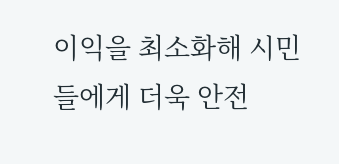이익을 최소화해 시민들에게 더욱 안전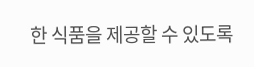한 식품을 제공할 수 있도록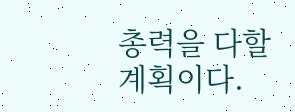총력을 다할 계획이다.